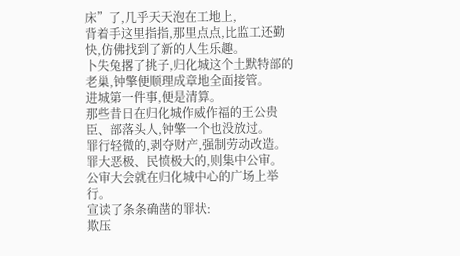床”了,几乎天天泡在工地上,
背着手这里指指,那里点点,比监工还勤快,仿佛找到了新的人生乐趣。
卜失兔撂了挑子,归化城这个土默特部的老巢,钟擎便顺理成章地全面接管。
进城第一件事,便是清算。
那些昔日在归化城作威作福的王公贵臣、部落头人,钟擎一个也没放过。
罪行轻微的,剥夺财产,强制劳动改造。
罪大恶极、民愤极大的,则集中公审。
公审大会就在归化城中心的广场上举行。
宣读了条条确凿的罪状:
欺压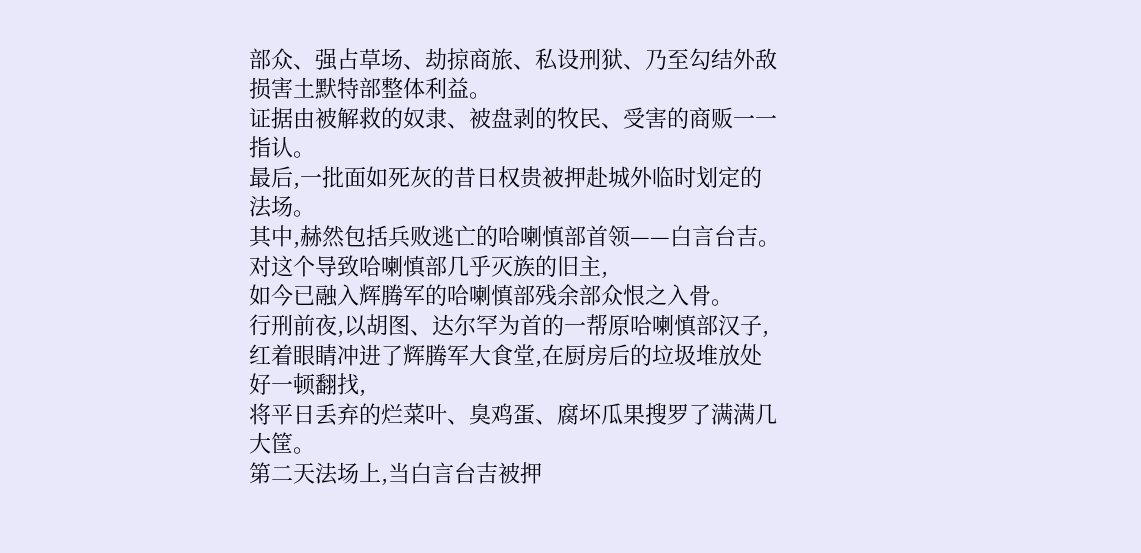部众、强占草场、劫掠商旅、私设刑狱、乃至勾结外敌损害土默特部整体利益。
证据由被解救的奴隶、被盘剥的牧民、受害的商贩一一指认。
最后,一批面如死灰的昔日权贵被押赴城外临时划定的法场。
其中,赫然包括兵败逃亡的哈喇慎部首领——白言台吉。
对这个导致哈喇慎部几乎灭族的旧主,
如今已融入辉腾军的哈喇慎部残余部众恨之入骨。
行刑前夜,以胡图、达尔罕为首的一帮原哈喇慎部汉子,
红着眼睛冲进了辉腾军大食堂,在厨房后的垃圾堆放处好一顿翻找,
将平日丢弃的烂菜叶、臭鸡蛋、腐坏瓜果搜罗了满满几大筐。
第二天法场上,当白言台吉被押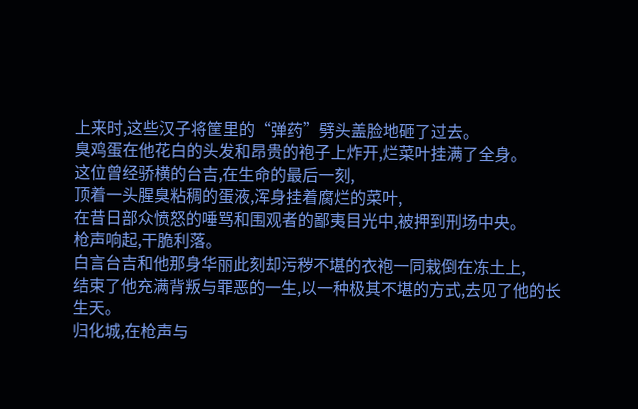上来时,这些汉子将筐里的“弹药”劈头盖脸地砸了过去。
臭鸡蛋在他花白的头发和昂贵的袍子上炸开,烂菜叶挂满了全身。
这位曾经骄横的台吉,在生命的最后一刻,
顶着一头腥臭粘稠的蛋液,浑身挂着腐烂的菜叶,
在昔日部众愤怒的唾骂和围观者的鄙夷目光中,被押到刑场中央。
枪声响起,干脆利落。
白言台吉和他那身华丽此刻却污秽不堪的衣袍一同栽倒在冻土上,
结束了他充满背叛与罪恶的一生,以一种极其不堪的方式,去见了他的长生天。
归化城,在枪声与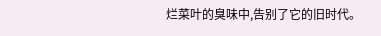烂菜叶的臭味中,告别了它的旧时代。